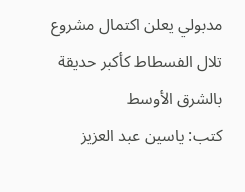مدبولي يعلن اكتمال مشروع تلال الفسطاط كأكبر حديقة بالشرق الأوسط
كتب: ياسين عبد العزيز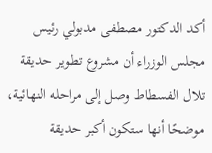أكد الدكتور مصطفى مدبولي رئيس مجلس الوزراء أن مشروع تطوير حديقة تلال الفسطاط وصل إلى مراحله النهائية، موضحًا أنها ستكون أكبر حديقة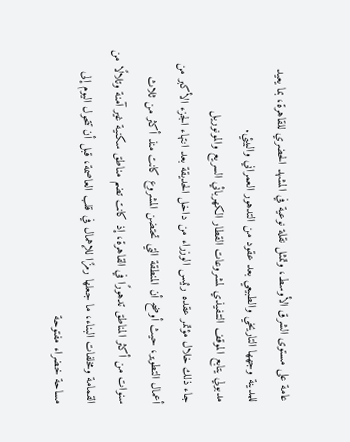عامة على مستوى الشرق الأوسط، وتمثل نقلة نوعية في المشهد الحضري للقاهرة، بما يعيد للمدينة وجهها التاريخي والطبيعي بعد عقود من التدهور العمراني والبيئي.
مدبولي يتابع الموقف التنفيذي لمشروعات القطار الكهربائي السريع والمونوريل
جاء ذلك خلال مؤتمر عقده رئيس الوزراء من داخل الحديقة بعد انتهاء الجزء الأكبر من أعمال التطوير، حيث أوضح أن المنطقة التي تحتضن المشروع كانت منذ أكثر من ثلاث سنوات من أكثر المناطق تدهورًا في القاهرة، إذ كانت تضم مناطق سكنية غير آمنة وتلالًا من القمامة ومخلفات البناء، ما جعلها رمزًا للإهمال في قلب العاصمة، قبل أن تتحول اليوم إلى مساحة خضراء مفتوحة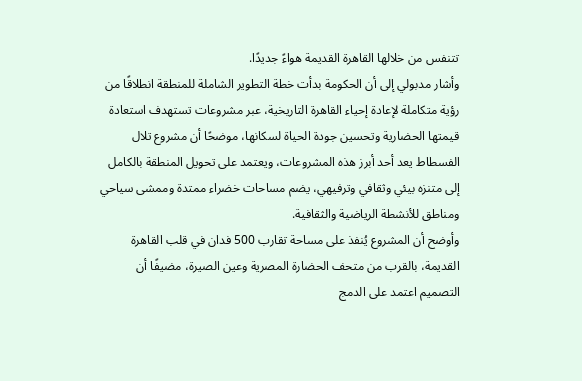تتنفس من خلالها القاهرة القديمة هواءً جديدًا.
وأشار مدبولي إلى أن الحكومة بدأت خطة التطوير الشاملة للمنطقة انطلاقًا من رؤية متكاملة لإعادة إحياء القاهرة التاريخية، عبر مشروعات تستهدف استعادة قيمتها الحضارية وتحسين جودة الحياة لسكانها، موضحًا أن مشروع تلال الفسطاط يعد أحد أبرز هذه المشروعات، ويعتمد على تحويل المنطقة بالكامل إلى متنزه بيئي وثقافي وترفيهي، يضم مساحات خضراء ممتدة وممشى سياحي ومناطق للأنشطة الرياضية والثقافية.
وأوضح أن المشروع يُنفذ على مساحة تقارب 500 فدان في قلب القاهرة القديمة، بالقرب من متحف الحضارة المصرية وعين الصيرة، مضيفًا أن التصميم اعتمد على الدمج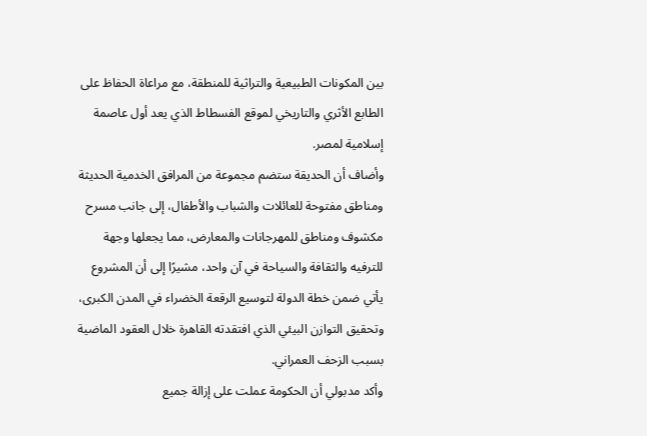بين المكونات الطبيعية والتراثية للمنطقة، مع مراعاة الحفاظ على الطابع الأثري والتاريخي لموقع الفسطاط الذي يعد أول عاصمة إسلامية لمصر.
وأضاف أن الحديقة ستضم مجموعة من المرافق الخدمية الحديثة ومناطق مفتوحة للعائلات والشباب والأطفال، إلى جانب مسرح مكشوف ومناطق للمهرجانات والمعارض، مما يجعلها وجهة للترفيه والثقافة والسياحة في آن واحد، مشيرًا إلى أن المشروع يأتي ضمن خطة الدولة لتوسيع الرقعة الخضراء في المدن الكبرى، وتحقيق التوازن البيئي الذي افتقدته القاهرة خلال العقود الماضية بسبب الزحف العمراني.
وأكد مدبولي أن الحكومة عملت على إزالة جميع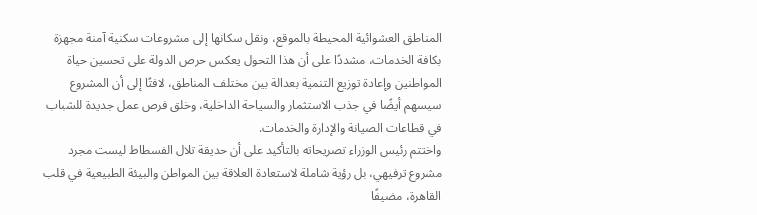المناطق العشوائية المحيطة بالموقع، ونقل سكانها إلى مشروعات سكنية آمنة مجهزة بكافة الخدمات، مشددًا على أن هذا التحول يعكس حرص الدولة على تحسين حياة المواطنين وإعادة توزيع التنمية بعدالة بين مختلف المناطق، لافتًا إلى أن المشروع سيسهم أيضًا في جذب الاستثمار والسياحة الداخلية، وخلق فرص عمل جديدة للشباب في قطاعات الصيانة والإدارة والخدمات.
واختتم رئيس الوزراء تصريحاته بالتأكيد على أن حديقة تلال الفسطاط ليست مجرد مشروع ترفيهي، بل رؤية شاملة لاستعادة العلاقة بين المواطن والبيئة الطبيعية في قلب القاهرة، مضيفًا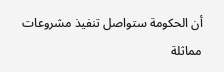أن الحكومة ستواصل تنفيذ مشروعات مماثلة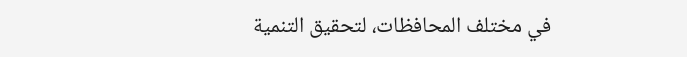في مختلف المحافظات، لتحقيق التنمية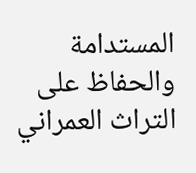المستدامة والحفاظ على التراث العمراني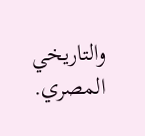والتاريخي المصري.